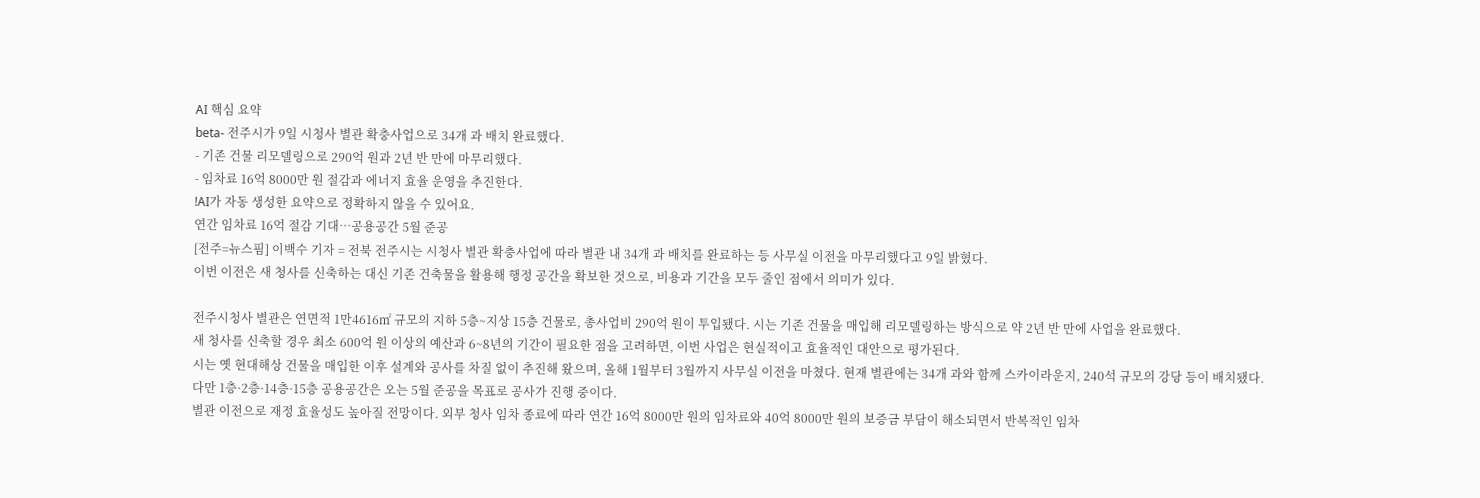AI 핵심 요약
beta- 전주시가 9일 시청사 별관 확충사업으로 34개 과 배치 완료했다.
- 기존 건물 리모델링으로 290억 원과 2년 반 만에 마무리했다.
- 임차료 16억 8000만 원 절감과 에너지 효율 운영을 추진한다.
!AI가 자동 생성한 요약으로 정확하지 않을 수 있어요.
연간 임차료 16억 절감 기대…공용공간 5월 준공
[전주=뉴스핌] 이백수 기자 = 전북 전주시는 시청사 별관 확충사업에 따라 별관 내 34개 과 배치를 완료하는 등 사무실 이전을 마무리했다고 9일 밝혔다.
이번 이전은 새 청사를 신축하는 대신 기존 건축물을 활용해 행정 공간을 확보한 것으로, 비용과 기간을 모두 줄인 점에서 의미가 있다.

전주시청사 별관은 연면적 1만4616㎡ 규모의 지하 5층~지상 15층 건물로, 총사업비 290억 원이 투입됐다. 시는 기존 건물을 매입해 리모델링하는 방식으로 약 2년 반 만에 사업을 완료했다.
새 청사를 신축할 경우 최소 600억 원 이상의 예산과 6~8년의 기간이 필요한 점을 고려하면, 이번 사업은 현실적이고 효율적인 대안으로 평가된다.
시는 옛 현대해상 건물을 매입한 이후 설계와 공사를 차질 없이 추진해 왔으며, 올해 1월부터 3월까지 사무실 이전을 마쳤다. 현재 별관에는 34개 과와 함께 스카이라운지, 240석 규모의 강당 등이 배치됐다.
다만 1층·2층·14층·15층 공용공간은 오는 5월 준공을 목표로 공사가 진행 중이다.
별관 이전으로 재정 효율성도 높아질 전망이다. 외부 청사 임차 종료에 따라 연간 16억 8000만 원의 임차료와 40억 8000만 원의 보증금 부담이 해소되면서 반복적인 임차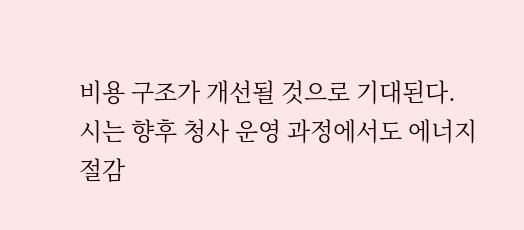비용 구조가 개선될 것으로 기대된다.
시는 향후 청사 운영 과정에서도 에너지 절감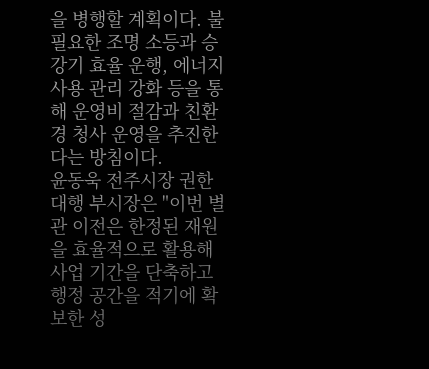을 병행할 계획이다. 불필요한 조명 소등과 승강기 효율 운행, 에너지 사용 관리 강화 등을 통해 운영비 절감과 친환경 청사 운영을 추진한다는 방침이다.
윤동욱 전주시장 권한대행 부시장은 "이번 별관 이전은 한정된 재원을 효율적으로 활용해 사업 기간을 단축하고 행정 공간을 적기에 확보한 성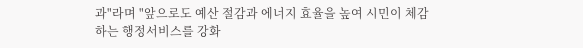과"라며 "앞으로도 예산 절감과 에너지 효율을 높여 시민이 체감하는 행정서비스를 강화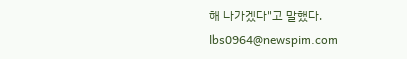해 나가겠다"고 말했다.
lbs0964@newspim.com